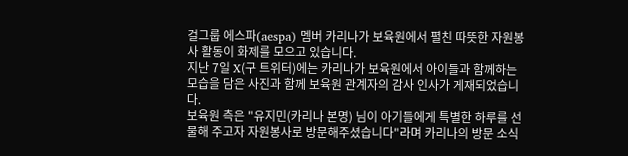걸그룹 에스파(aespa) 멤버 카리나가 보육원에서 펼친 따뜻한 자원봉사 활동이 화제를 모으고 있습니다.
지난 7일 X(구 트위터)에는 카리나가 보육원에서 아이들과 함께하는 모습을 담은 사진과 함께 보육원 관계자의 감사 인사가 게재되었습니다.
보육원 측은 "유지민(카리나 본명) 님이 아기들에게 특별한 하루를 선물해 주고자 자원봉사로 방문해주셨습니다"라며 카리나의 방문 소식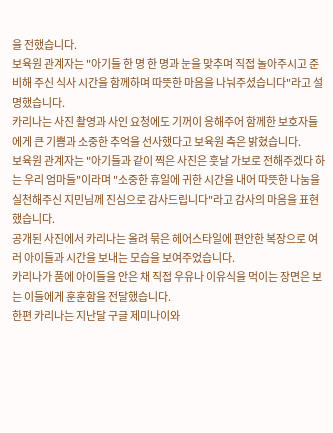을 전했습니다.
보육원 관계자는 "아기들 한 명 한 명과 눈을 맞추며 직접 놀아주시고 준비해 주신 식사 시간을 함께하며 따뜻한 마음을 나눠주셨습니다"라고 설명했습니다.
카리나는 사진 촬영과 사인 요청에도 기꺼이 응해주어 함께한 보호자들에게 큰 기쁨과 소중한 추억을 선사했다고 보육원 측은 밝혔습니다.
보육원 관계자는 "아기들과 같이 찍은 사진은 훗날 가보로 전해주겠다 하는 우리 엄마들"이라며 "소중한 휴일에 귀한 시간을 내어 따뜻한 나눔을 실천해주신 지민님께 진심으로 감사드립니다"라고 감사의 마음을 표현했습니다.
공개된 사진에서 카리나는 올려 묶은 헤어스타일에 편안한 복장으로 여러 아이들과 시간을 보내는 모습을 보여주었습니다.
카리나가 품에 아이들을 안은 채 직접 우유나 이유식을 먹이는 장면은 보는 이들에게 훈훈함을 전달했습니다.
한편 카리나는 지난달 구글 제미나이와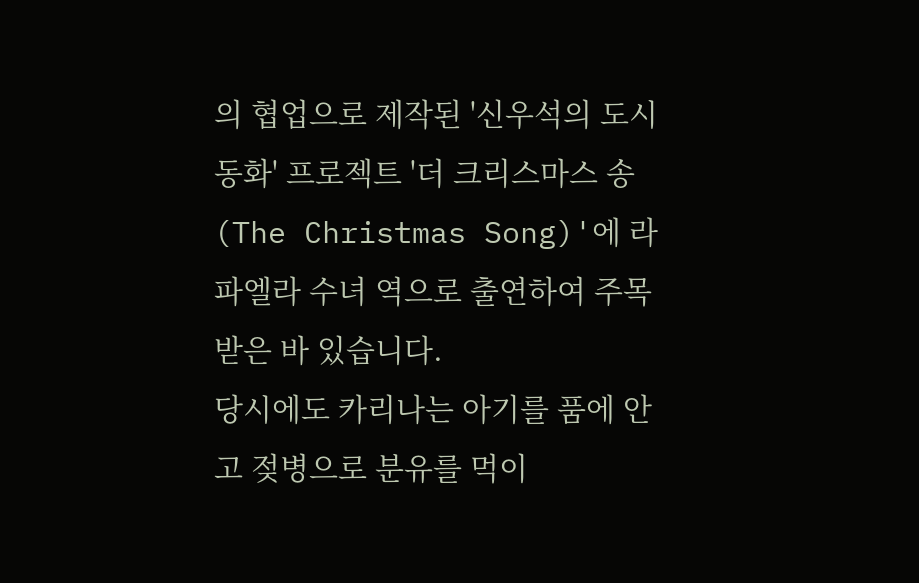의 협업으로 제작된 '신우석의 도시동화' 프로젝트 '더 크리스마스 송(The Christmas Song)'에 라파엘라 수녀 역으로 출연하여 주목받은 바 있습니다.
당시에도 카리나는 아기를 품에 안고 젖병으로 분유를 먹이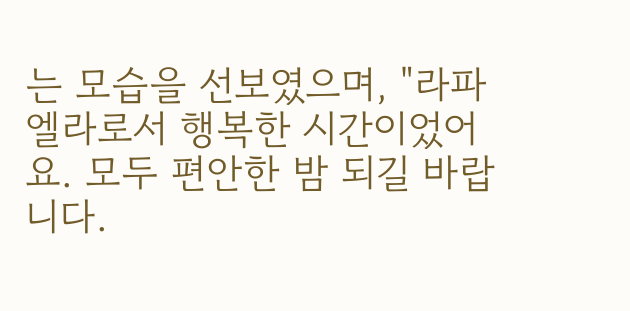는 모습을 선보였으며, "라파엘라로서 행복한 시간이었어요. 모두 편안한 밤 되길 바랍니다.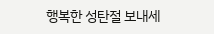행복한 성탄절 보내세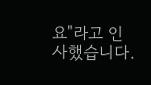요"라고 인사했습니다.